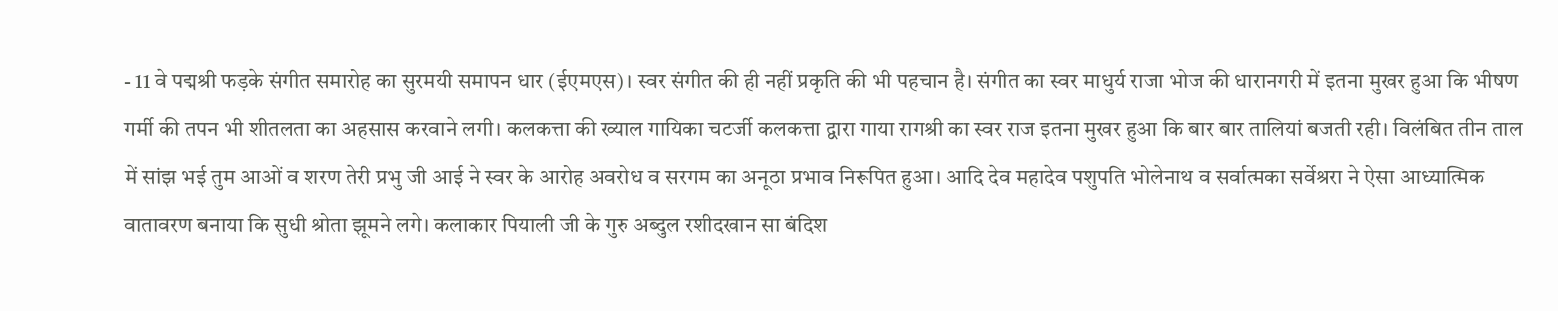- 11 वे पद्मश्री फड़के संगीत समारोह का सुरमयी समापन धार (ईएमएस)। स्वर संगीत की ही नहीं प्रकृति की भी पहचान है। संगीत का स्वर माधुर्य राजा भोज की धारानगरी में इतना मुखर हुआ कि भीषण गर्मी की तपन भी शीतलता का अहसास करवाने लगी। कलकत्ता की ख्याल गायिका चटर्जी कलकत्ता द्वारा गाया रागश्री का स्वर राज इतना मुखर हुआ कि बार बार तालियां बजती रही। विलंबित तीन ताल में सांझ भई तुम आओं व शरण तेरी प्रभु जी आई ने स्वर के आरोह अवरोध व सरगम का अनूठा प्रभाव निरूपित हुआ। आदि देव महादेव पशुपति भोलेनाथ व सर्वात्मका सर्वेश्ररा ने ऐसा आध्यात्मिक वातावरण बनाया कि सुधी श्रोता झूमने लगे। कलाकार पियाली जी के गुरु अब्दुल रशीदखान सा बंदिश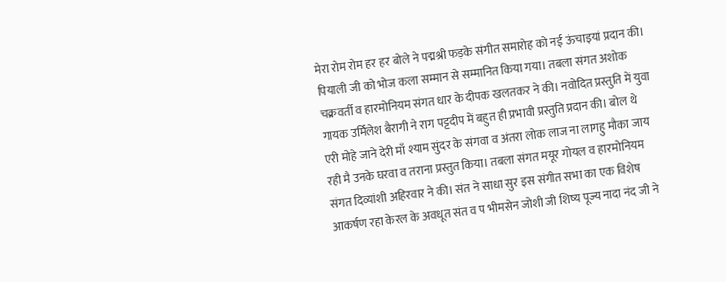मेरा रोम रोम हर हर बोले ने पद्मश्री फड़के संगीत समारोह को नई ऊंचाइयां प्रदान की। पियाली जी को भोज कला सम्मान से सम्मानित किया गया। तबला संगत अशोक चक्रवर्ती व हारमोनियम संगत धार के दीपक खलतकर ने की। नवोदित प्रस्तुति में युवा गायक उर्मिलेश बैरागी ने राग पट्टदीप में बहुत ही प्रभावी प्रस्तुति प्रदान की। बोल थे एरी मोहे जाने देरी माँ श्याम सुंदर के संगवा व अंतरा लोक लाज ना लागहु मौका जाय रही मै उनके घरवा व तराना प्रस्तुत किया। तबला संगत मयूर गोयल व हारमोनियम संगत दिव्यांशी अहिरवार ने की। संत ने साधा सुर इस संगीत सभा का एक विशेष आकर्षण रहा केरल के अवधूत संत व प भीमसेन जोशी जी शिष्य पूज्य नादा नंद जी ने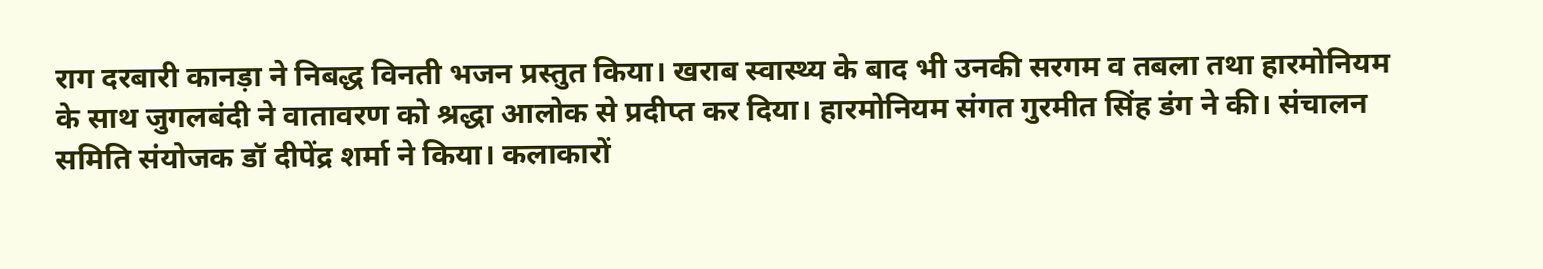राग दरबारी कानड़ा ने निबद्ध विनती भजन प्रस्तुत किया। खराब स्वास्थ्य के बाद भी उनकी सरगम व तबला तथा हारमोनियम के साथ जुगलबंदी ने वातावरण को श्रद्धा आलोक से प्रदीप्त कर दिया। हारमोनियम संगत गुरमीत सिंह डंग ने की। संचालन समिति संयोजक डॉ दीपेंद्र शर्मा ने किया। कलाकारों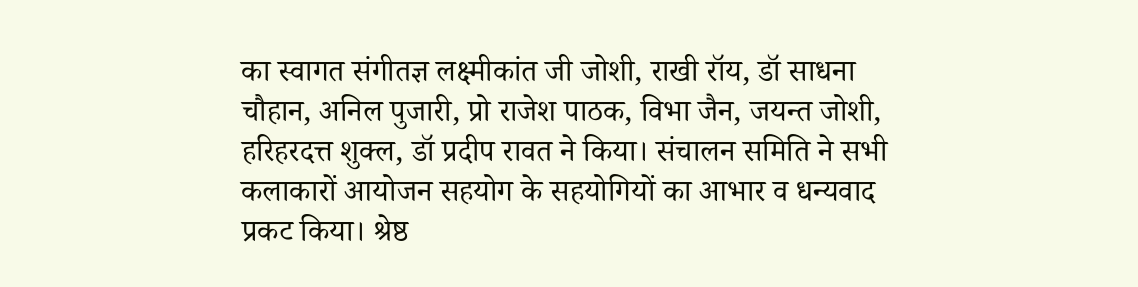का स्वागत संगीतज्ञ लक्ष्मीकांत जी जोशी, राखी रॉय, डॉ साधना चौहान, अनिल पुजारी, प्रो राजेश पाठक, विभा जैन, जयन्त जोशी, हरिहरदत्त शुक्ल, डॉ प्रदीप रावत ने किया। संचालन समिति ने सभी कलाकारों आयोजन सहयोग के सहयोगियों का आभार व धन्यवाद प्रकट किया। श्रेष्ठ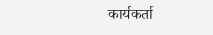कार्यकर्ता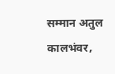सम्मान अतुल कालभंवर,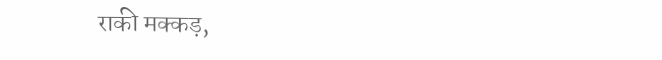राकी मक्कड़,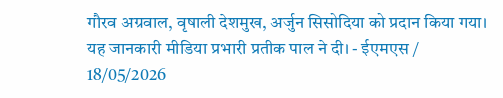गौरव अग्रवाल, वृषाली देशमुख, अर्जुन सिसोदिया को प्रदान किया गया। यह जानकारी मीडिया प्रभारी प्रतीक पाल ने दी। - ईएमएस / 18/05/2026